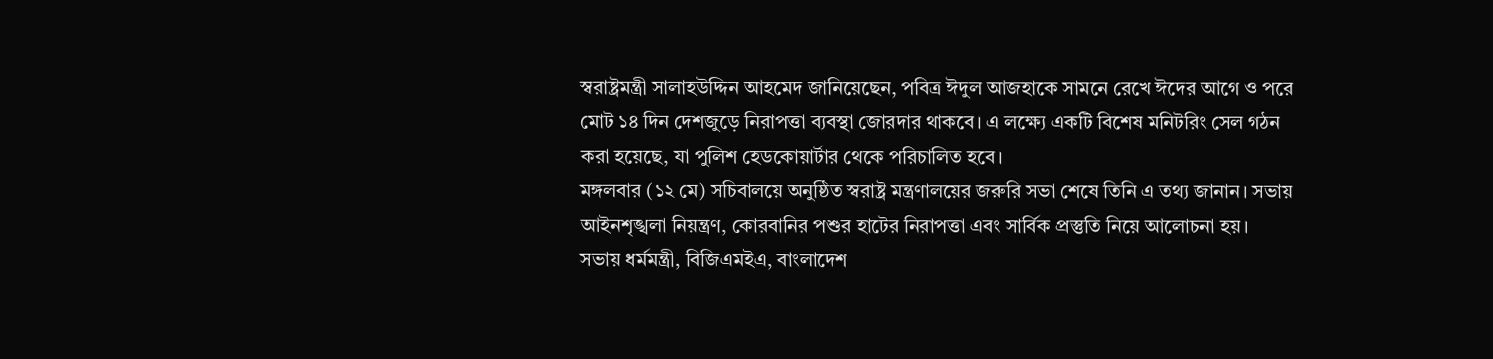স্বরাষ্ট্রমন্ত্রী সালাহউদ্দিন আহমেদ জানিয়েছেন, পবিত্র ঈদুল আজহাকে সামনে রেখে ঈদের আগে ও পরে মোট ১৪ দিন দেশজুড়ে নিরাপত্তা ব্যবস্থা জোরদার থাকবে। এ লক্ষ্যে একটি বিশেষ মনিটরিং সেল গঠন করা হয়েছে, যা পুলিশ হেডকোয়ার্টার থেকে পরিচালিত হবে।
মঙ্গলবার (১২ মে) সচিবালয়ে অনুষ্ঠিত স্বরাষ্ট্র মন্ত্রণালয়ের জরুরি সভা শেষে তিনি এ তথ্য জানান। সভায় আইনশৃঙ্খলা নিয়ন্ত্রণ, কোরবানির পশুর হাটের নিরাপত্তা এবং সার্বিক প্রস্তুতি নিয়ে আলোচনা হয়।
সভায় ধর্মমন্ত্রী, বিজিএমইএ, বাংলাদেশ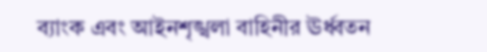ব্যাংক এবং আইনশৃঙ্খলা বাহিনীর ঊর্ধ্বতন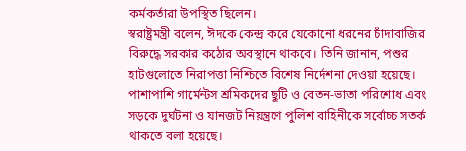কর্মকর্তারা উপস্থিত ছিলেন।
স্বরাষ্ট্রমন্ত্রী বলেন, ঈদকে কেন্দ্র করে যেকোনো ধরনের চাঁদাবাজির বিরুদ্ধে সরকার কঠোর অবস্থানে থাকবে। তিনি জানান, পশুর হাটগুলোতে নিরাপত্তা নিশ্চিতে বিশেষ নির্দেশনা দেওয়া হয়েছে। পাশাপাশি গার্মেন্টস শ্রমিকদের ছুটি ও বেতন-ভাতা পরিশোধ এবং সড়কে দুর্ঘটনা ও যানজট নিয়ন্ত্রণে পুলিশ বাহিনীকে সর্বোচ্চ সতর্ক থাকতে বলা হয়েছে।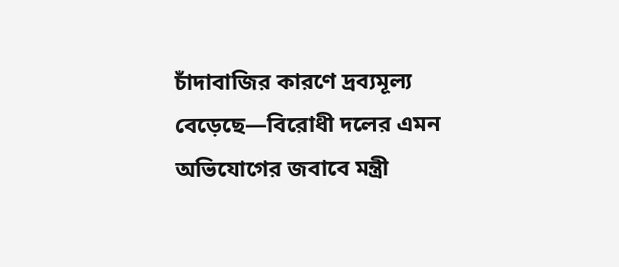চাঁদাবাজির কারণে দ্রব্যমূল্য বেড়েছে—বিরোধী দলের এমন অভিযোগের জবাবে মন্ত্রী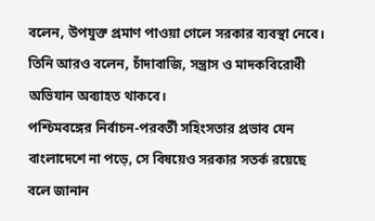বলেন, উপযুক্ত প্রমাণ পাওয়া গেলে সরকার ব্যবস্থা নেবে। তিনি আরও বলেন, চাঁদাবাজি, সন্ত্রাস ও মাদকবিরোধী অভিযান অব্যাহত থাকবে।
পশ্চিমবঙ্গের নির্বাচন-পরবর্তী সহিংসতার প্রভাব যেন বাংলাদেশে না পড়ে, সে বিষয়েও সরকার সতর্ক রয়েছে বলে জানান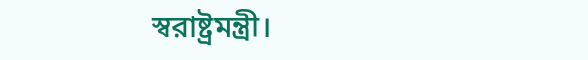স্বরাষ্ট্রমন্ত্রী।